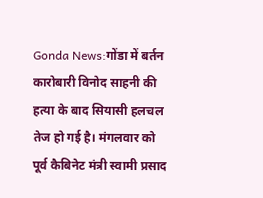Gonda News:गोंडा में बर्तन कारोबारी विनोद साहनी की हत्या के बाद सियासी हलचल तेज हो गई है। मंगलवार को पूर्व कैबिनेट मंत्री स्वामी प्रसाद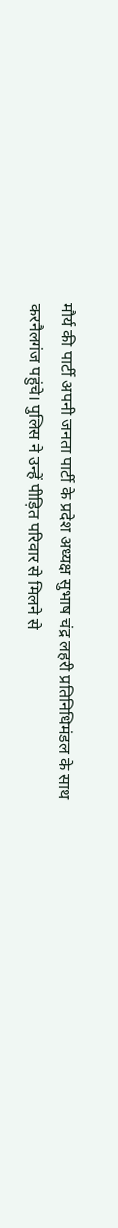मौर्य की पार्टी अपनी जनता पार्टी के प्रदेश अध्यक्ष सुभाष चंद्र लहरी प्रतिनिधिमंडल के साथ करनैलगंज पहुंचे। पुलिस ने उन्हें पीड़ित परिवार से मिलने से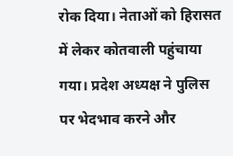रोक दिया। नेताओं को हिरासत में लेकर कोतवाली पहुंचाया गया। प्रदेश अध्यक्ष ने पुलिस पर भेदभाव करने और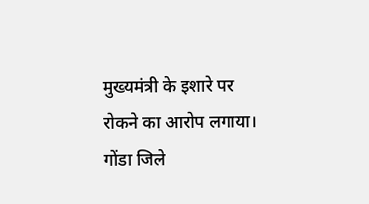मुख्यमंत्री के इशारे पर रोकने का आरोप लगाया।
गोंडा जिले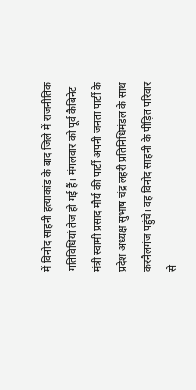में विनोद साहनी हत्याकांड के बाद जिले में राजनीतिक गतिविधियां तेज हो गई हैं। मंगलवार को पूर्व कैबिनेट मंत्री स्वामी प्रसाद मौर्य की पार्टी अपनी जनता पार्टी के प्रदेश अध्यक्ष सुभाष चंद्र लहरी प्रतिनिधिमंडल के साथ करनैलगंज पहुंचे। वह विनोद साहनी के पीड़ित परिवार से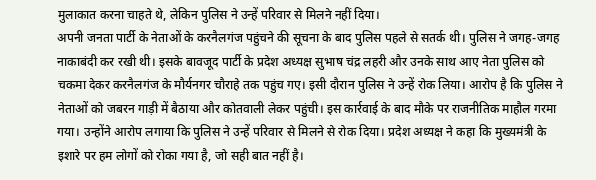मुलाकात करना चाहते थे, लेकिन पुलिस ने उन्हें परिवार से मिलने नहीं दिया।
अपनी जनता पार्टी के नेताओं के करनैलगंज पहुंचने की सूचना के बाद पुलिस पहले से सतर्क थी। पुलिस ने जगह-जगह नाकाबंदी कर रखी थी। इसके बावजूद पार्टी के प्रदेश अध्यक्ष सुभाष चंद्र लहरी और उनके साथ आए नेता पुलिस को चकमा देकर करनैलगंज के मौर्यनगर चौराहे तक पहुंच गए। इसी दौरान पुलिस ने उन्हें रोक लिया। आरोप है कि पुलिस ने नेताओं को जबरन गाड़ी में बैठाया और कोतवाली लेकर पहुंची। इस कार्रवाई के बाद मौके पर राजनीतिक माहौल गरमा गया। उन्होंने आरोप लगाया कि पुलिस ने उन्हें परिवार से मिलने से रोक दिया। प्रदेश अध्यक्ष ने कहा कि मुख्यमंत्री के इशारे पर हम लोगों को रोका गया है, जो सही बात नहीं है।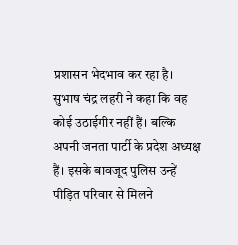प्रशासन भेदभाव कर रहा है।
सुभाष चंद्र लहरी ने कहा कि वह कोई उठाईगीर नहीं हैं। बल्कि अपनी जनता पार्टी के प्रदेश अध्यक्ष हैं। इसके बावजूद पुलिस उन्हें पीड़ित परिवार से मिलने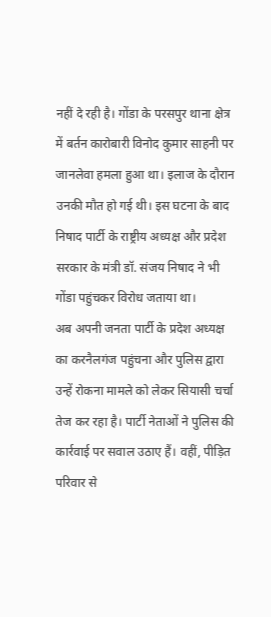नहीं दे रही है। गोंडा के परसपुर थाना क्षेत्र में बर्तन कारोबारी विनोद कुमार साहनी पर जानलेवा हमला हुआ था। इलाज के दौरान उनकी मौत हो गई थी। इस घटना के बाद निषाद पार्टी के राष्ट्रीय अध्यक्ष और प्रदेश सरकार के मंत्री डॉ. संजय निषाद ने भी गोंडा पहुंचकर विरोध जताया था।
अब अपनी जनता पार्टी के प्रदेश अध्यक्ष का करनैलगंज पहुंचना और पुलिस द्वारा उन्हें रोकना मामले को लेकर सियासी चर्चा तेज कर रहा है। पार्टी नेताओं ने पुलिस की कार्रवाई पर सवाल उठाए हैं। वहीं, पीड़ित परिवार से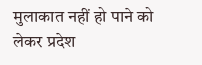मुलाकात नहीं हो पाने को लेकर प्रदेश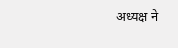अध्यक्ष ने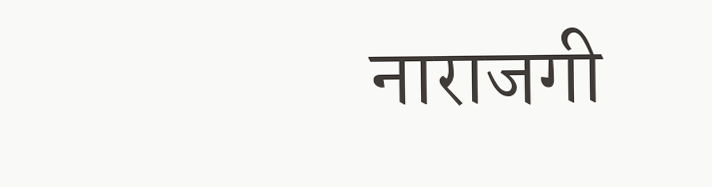नाराजगी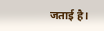जताई है।